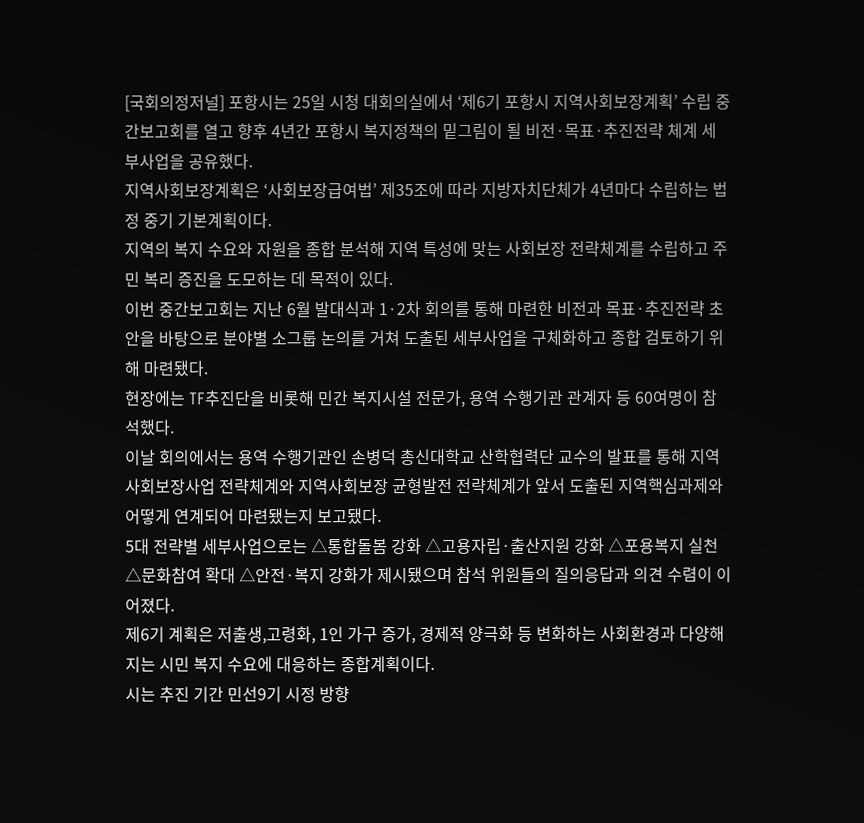[국회의정저널] 포항시는 25일 시청 대회의실에서 ‘제6기 포항시 지역사회보장계획’ 수립 중간보고회를 열고 향후 4년간 포항시 복지정책의 밑그림이 될 비전·목표·추진전략 체계 세부사업을 공유했다.
지역사회보장계획은 ‘사회보장급여법’ 제35조에 따라 지방자치단체가 4년마다 수립하는 법정 중기 기본계획이다.
지역의 복지 수요와 자원을 종합 분석해 지역 특성에 맞는 사회보장 전략체계를 수립하고 주민 복리 증진을 도모하는 데 목적이 있다.
이번 중간보고회는 지난 6월 발대식과 1·2차 회의를 통해 마련한 비전과 목표·추진전략 초안을 바탕으로 분야별 소그룹 논의를 거쳐 도출된 세부사업을 구체화하고 종합 검토하기 위해 마련됐다.
현장에는 TF추진단을 비롯해 민간 복지시설 전문가, 용역 수행기관 관계자 등 60여명이 참석했다.
이날 회의에서는 용역 수행기관인 손병덕 총신대학교 산학협력단 교수의 발표를 통해 지역사회보장사업 전략체계와 지역사회보장 균형발전 전략체계가 앞서 도출된 지역핵심과제와 어떻게 연계되어 마련됐는지 보고됐다.
5대 전략별 세부사업으로는 △통합돌봄 강화 △고용자립·출산지원 강화 △포용복지 실천 △문화참여 확대 △안전·복지 강화가 제시됐으며 참석 위원들의 질의응답과 의견 수렴이 이어졌다.
제6기 계획은 저출생,고령화, 1인 가구 증가, 경제적 양극화 등 변화하는 사회환경과 다양해지는 시민 복지 수요에 대응하는 종합계획이다.
시는 추진 기간 민선9기 시정 방향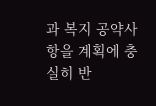과 복지 공약사항을 계획에 충실히 반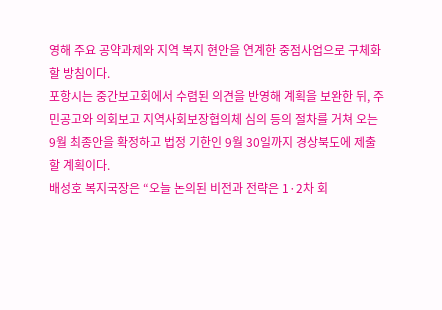영해 주요 공약과제와 지역 복지 현안을 연계한 중점사업으로 구체화할 방침이다.
포항시는 중간보고회에서 수렴된 의견을 반영해 계획을 보완한 뒤, 주민공고와 의회보고 지역사회보장협의체 심의 등의 절차를 거쳐 오는 9월 최종안을 확정하고 법정 기한인 9월 30일까지 경상북도에 제출할 계획이다.
배성호 복지국장은 “오늘 논의된 비전과 전략은 1·2차 회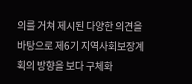의를 거쳐 제시된 다양한 의견을 바탕으로 제6기 지역사회보장계획의 방향을 보다 구체화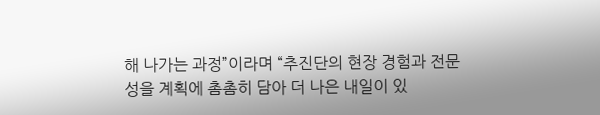해 나가는 과정”이라며 “추진단의 현장 경험과 전문성을 계획에 촘촘히 담아 더 나은 내일이 있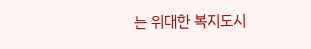는 위대한 복지도시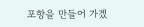포항을 만들어 가겠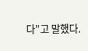다”고 말했다.